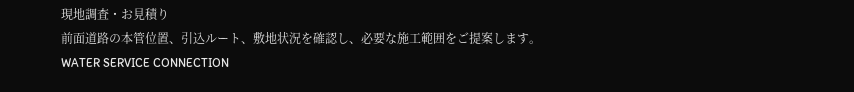現地調査・お見積り
前面道路の本管位置、引込ルート、敷地状況を確認し、必要な施工範囲をご提案します。
WATER SERVICE CONNECTION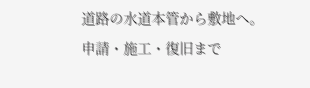道路の水道本管から敷地へ。申請・施工・復旧まで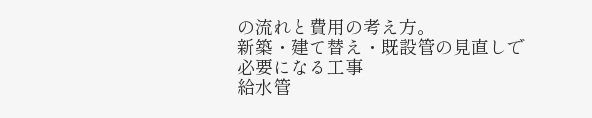の流れと費用の考え方。
新築・建て替え・既設管の見直しで必要になる工事
給水管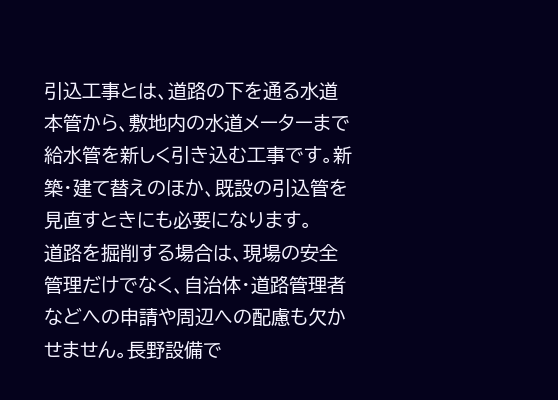引込工事とは、道路の下を通る水道本管から、敷地内の水道メーターまで給水管を新しく引き込む工事です。新築・建て替えのほか、既設の引込管を見直すときにも必要になります。
道路を掘削する場合は、現場の安全管理だけでなく、自治体・道路管理者などへの申請や周辺への配慮も欠かせません。長野設備で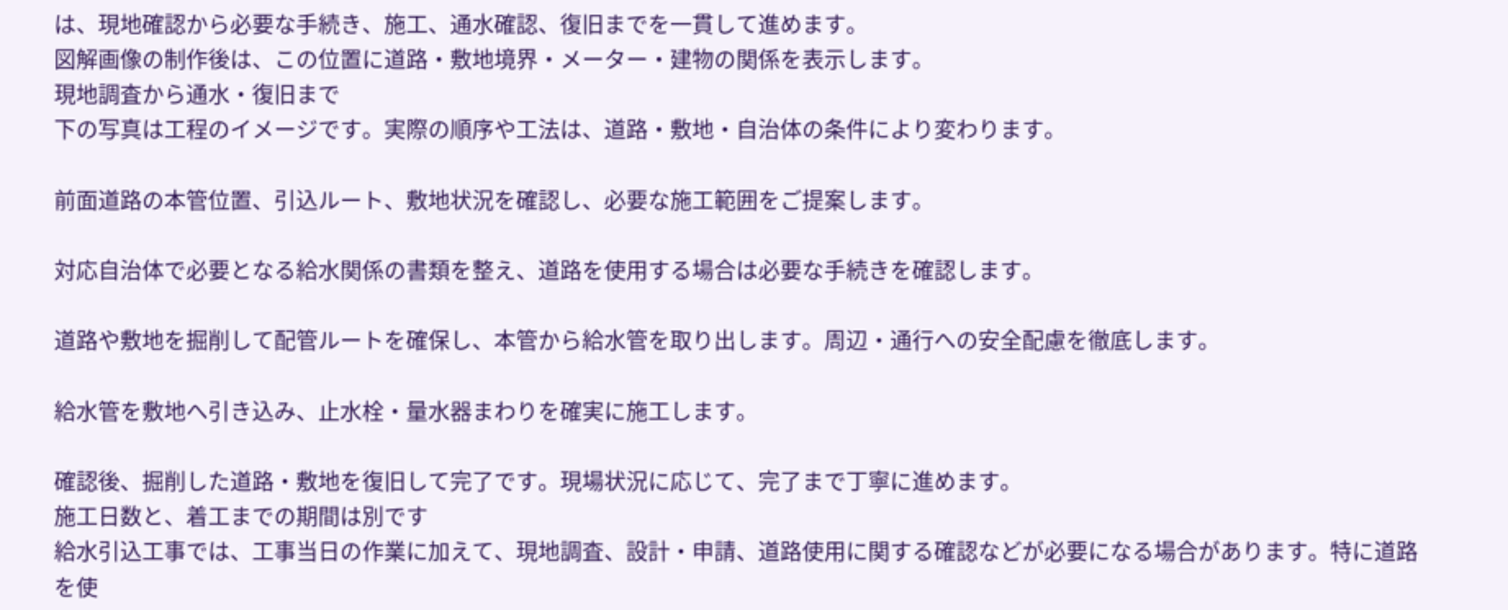は、現地確認から必要な手続き、施工、通水確認、復旧までを一貫して進めます。
図解画像の制作後は、この位置に道路・敷地境界・メーター・建物の関係を表示します。
現地調査から通水・復旧まで
下の写真は工程のイメージです。実際の順序や工法は、道路・敷地・自治体の条件により変わります。

前面道路の本管位置、引込ルート、敷地状況を確認し、必要な施工範囲をご提案します。

対応自治体で必要となる給水関係の書類を整え、道路を使用する場合は必要な手続きを確認します。

道路や敷地を掘削して配管ルートを確保し、本管から給水管を取り出します。周辺・通行への安全配慮を徹底します。

給水管を敷地へ引き込み、止水栓・量水器まわりを確実に施工します。

確認後、掘削した道路・敷地を復旧して完了です。現場状況に応じて、完了まで丁寧に進めます。
施工日数と、着工までの期間は別です
給水引込工事では、工事当日の作業に加えて、現地調査、設計・申請、道路使用に関する確認などが必要になる場合があります。特に道路を使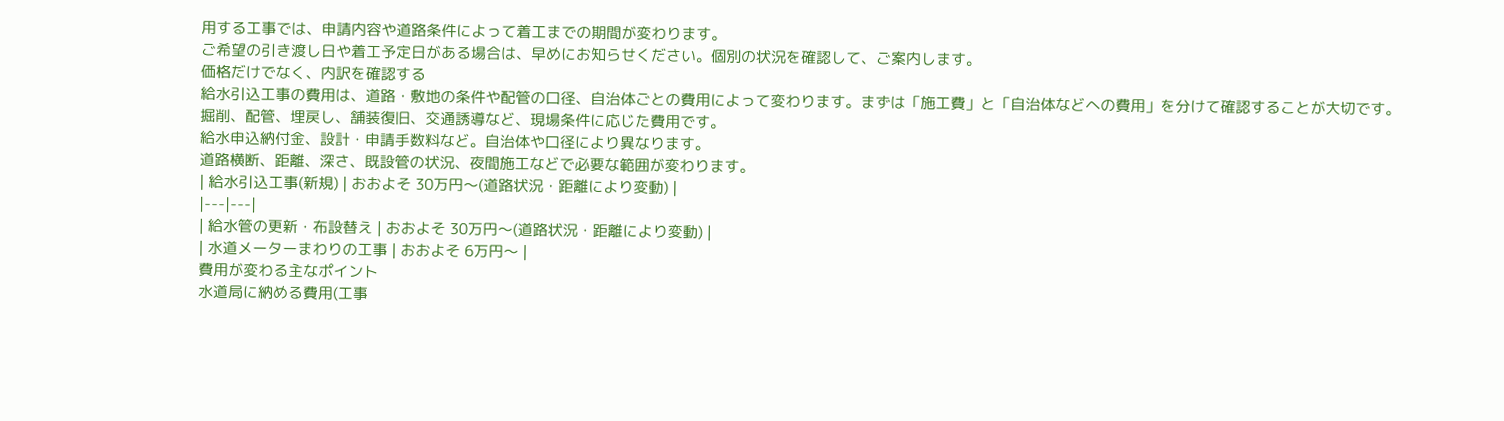用する工事では、申請内容や道路条件によって着工までの期間が変わります。
ご希望の引き渡し日や着工予定日がある場合は、早めにお知らせください。個別の状況を確認して、ご案内します。
価格だけでなく、内訳を確認する
給水引込工事の費用は、道路・敷地の条件や配管の口径、自治体ごとの費用によって変わります。まずは「施工費」と「自治体などへの費用」を分けて確認することが大切です。
掘削、配管、埋戻し、舗装復旧、交通誘導など、現場条件に応じた費用です。
給水申込納付金、設計・申請手数料など。自治体や口径により異なります。
道路横断、距離、深さ、既設管の状況、夜間施工などで必要な範囲が変わります。
| 給水引込工事(新規) | おおよそ 30万円〜(道路状況・距離により変動) |
|---|---|
| 給水管の更新・布設替え | おおよそ 30万円〜(道路状況・距離により変動) |
| 水道メーターまわりの工事 | おおよそ 6万円〜 |
費用が変わる主なポイント
水道局に納める費用(工事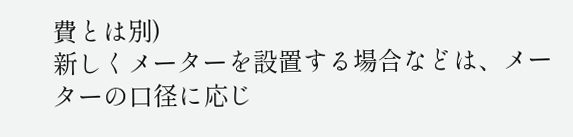費とは別)
新しくメーターを設置する場合などは、メーターの口径に応じ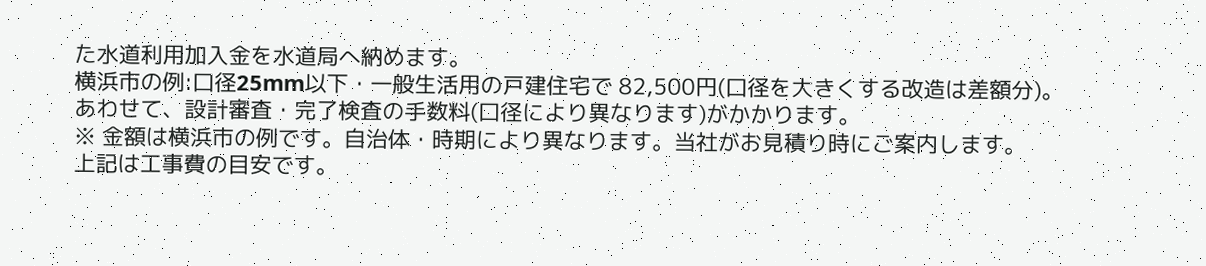た水道利用加入金を水道局へ納めます。
横浜市の例:口径25mm以下・一般生活用の戸建住宅で 82,500円(口径を大きくする改造は差額分)。
あわせて、設計審査・完了検査の手数料(口径により異なります)がかかります。
※ 金額は横浜市の例です。自治体・時期により異なります。当社がお見積り時にご案内します。
上記は工事費の目安です。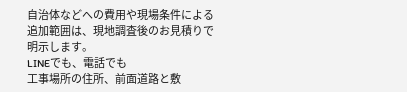自治体などへの費用や現場条件による追加範囲は、現地調査後のお見積りで明示します。
LINEでも、電話でも
工事場所の住所、前面道路と敷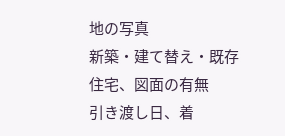地の写真
新築・建て替え・既存住宅、図面の有無
引き渡し日、着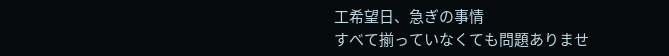工希望日、急ぎの事情
すべて揃っていなくても問題ありませ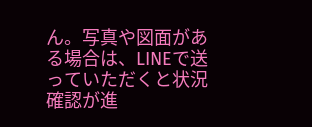ん。写真や図面がある場合は、LINEで送っていただくと状況確認が進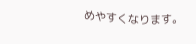めやすくなります。